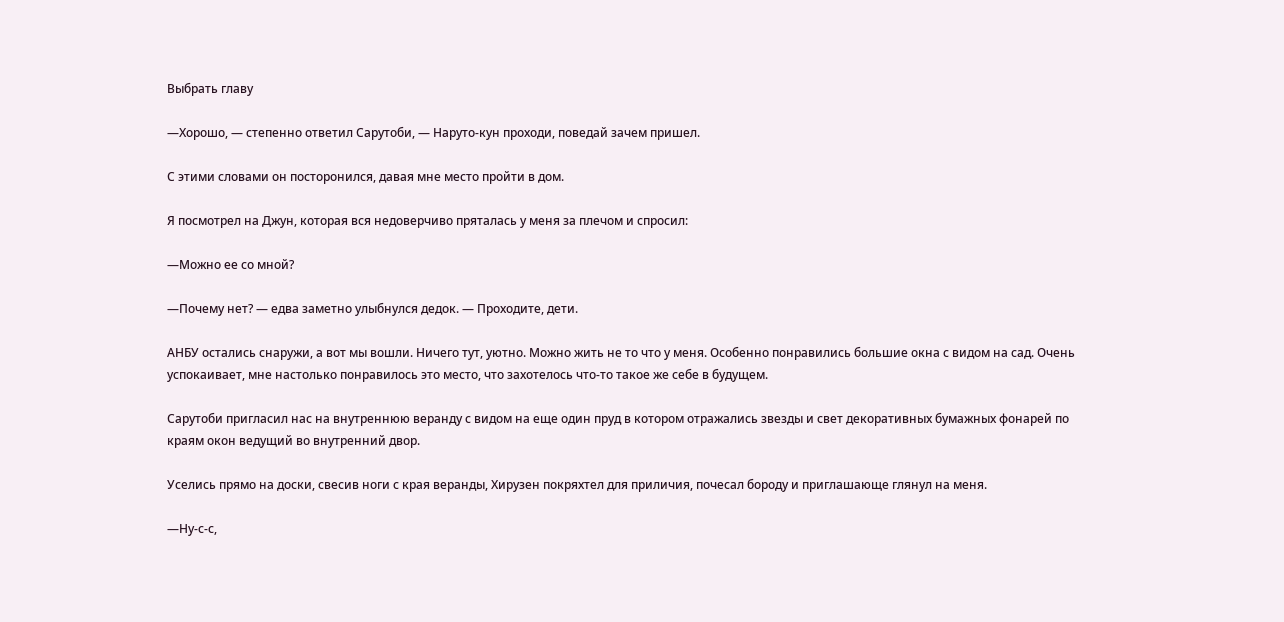Выбрать главу

—Хорошо, — степенно ответил Сарутоби, — Наруто-кун проходи, поведай зачем пришел.

С этими словами он посторонился, давая мне место пройти в дом.

Я посмотрел на Джун, которая вся недоверчиво пряталась у меня за плечом и спросил:

—Можно ее со мной?

—Почему нет? — едва заметно улыбнулся дедок. — Проходите, дети.

АНБУ остались снаружи, а вот мы вошли. Ничего тут, уютно. Можно жить не то что у меня. Особенно понравились большие окна с видом на сад. Очень успокаивает, мне настолько понравилось это место, что захотелось что-то такое же себе в будущем.

Сарутоби пригласил нас на внутреннюю веранду с видом на еще один пруд в котором отражались звезды и свет декоративных бумажных фонарей по краям окон ведущий во внутренний двор.

Уселись прямо на доски, свесив ноги с края веранды, Хирузен покряхтел для приличия, почесал бороду и приглашающе глянул на меня.

—Ну-с-с,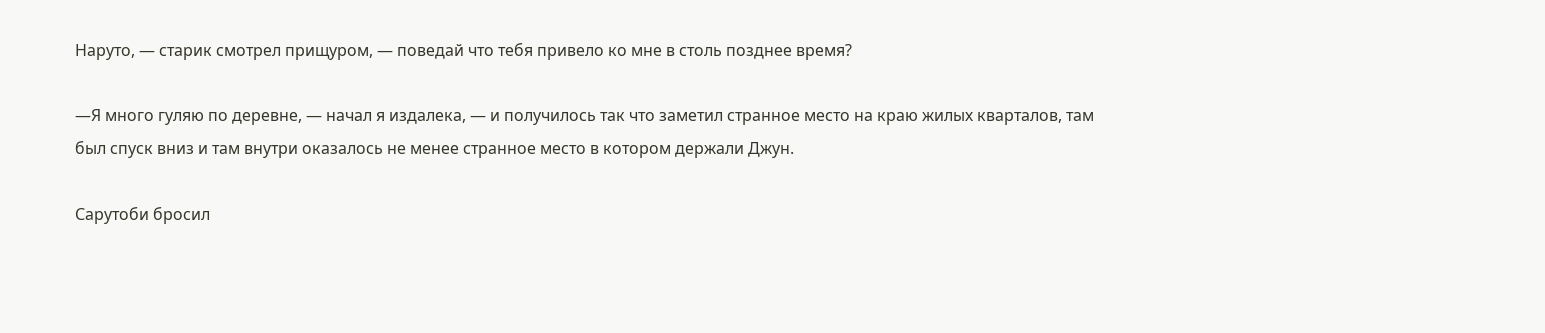Наруто, — старик смотрел прищуром, — поведай что тебя привело ко мне в столь позднее время?

—Я много гуляю по деревне, — начал я издалека, — и получилось так что заметил странное место на краю жилых кварталов, там был спуск вниз и там внутри оказалось не менее странное место в котором держали Джун.

Сарутоби бросил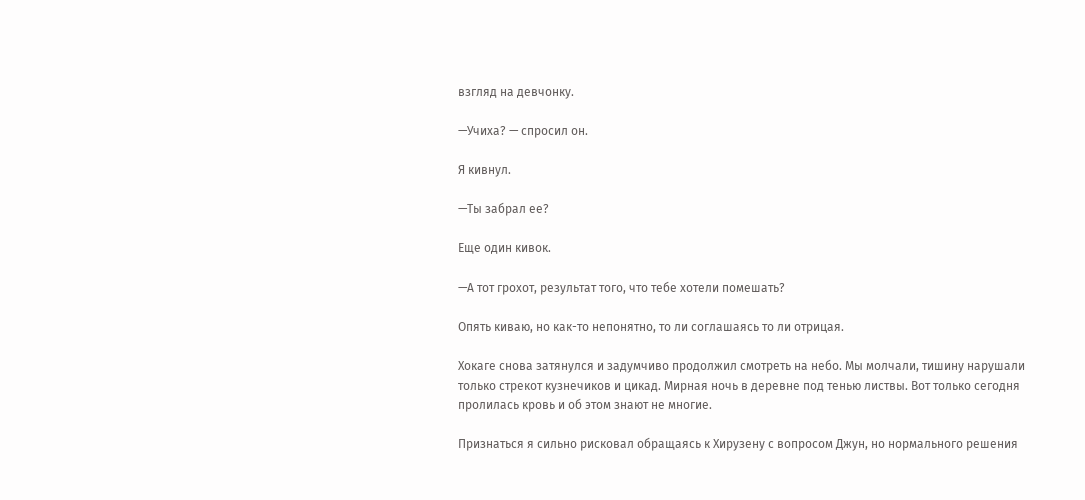взгляд на девчонку.

—Учиха? — спросил он.

Я кивнул.

—Ты забрал ее?

Еще один кивок.

—А тот грохот, результат того, что тебе хотели помешать?

Опять киваю, но как-то непонятно, то ли соглашаясь то ли отрицая.

Хокаге снова затянулся и задумчиво продолжил смотреть на небо. Мы молчали, тишину нарушали только стрекот кузнечиков и цикад. Мирная ночь в деревне под тенью листвы. Вот только сегодня пролилась кровь и об этом знают не многие.

Признаться я сильно рисковал обращаясь к Хирузену с вопросом Джун, но нормального решения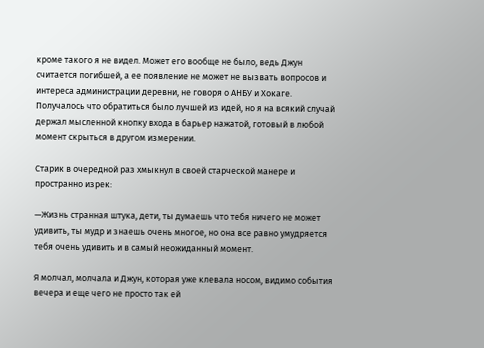кроме такого я не видел. Может его вообще не было, ведь Джун считается погибшей, а ее появление не может не вызвать вопросов и интереса администрации деревни, не говоря о АНБУ и Хокаге. Получалось что обратиться было лучшей из идей, но я на всякий случай держал мысленной кнопку входа в барьер нажатой, готовый в любой момент скрыться в другом измерении.

Старик в очередной раз хмыкнул в своей старческой манере и пространно изрек:

—Жизнь странная штука, дети, ты думаешь что тебя ничего не может удивить, ты мудр и знаешь очень многое, но она все равно умудряется тебя очень удивить и в самый неожиданный момент.

Я молчал, молчала и Джун, которая уже клевала носом, видимо события вечера и еще чего не просто так ей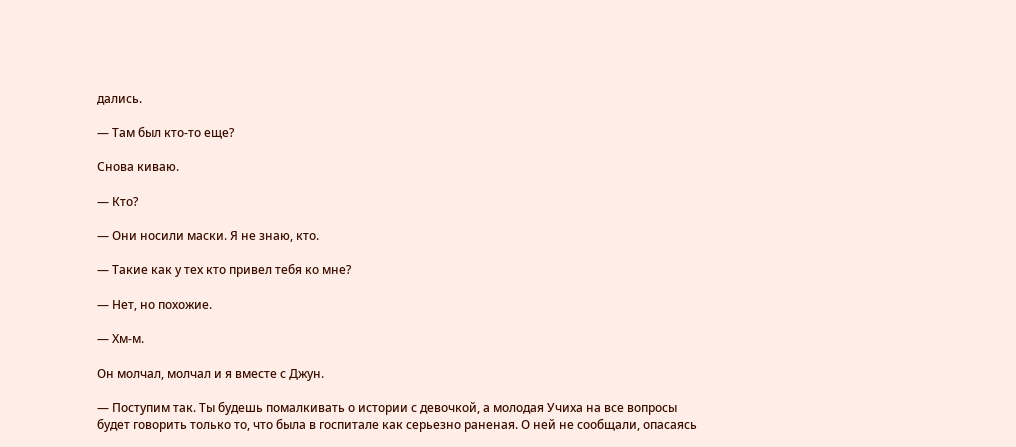дались.

— Там был кто-то еще?

Снова киваю.

— Кто?

— Они носили маски. Я не знаю, кто.

— Такие как у тех кто привел тебя ко мне?

— Нет, но похожие.

— Хм-м.

Он молчал, молчал и я вместе с Джун.

— Поступим так. Ты будешь помалкивать о истории с девочкой, а молодая Учиха на все вопросы будет говорить только то, что была в госпитале как серьезно раненая. О ней не сообщали, опасаясь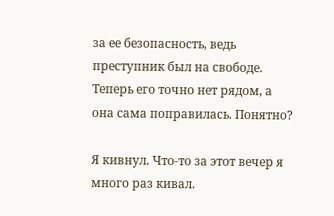за ее безопасность, ведь преступник был на свободе. Теперь его точно нет рядом, а она сама поправилась. Понятно?

Я кивнул. Что-то за этот вечер я много раз кивал.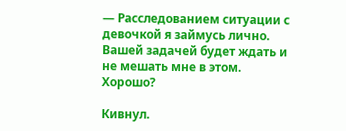— Расследованием ситуации с девочкой я займусь лично. Вашей задачей будет ждать и не мешать мне в этом. Хорошо?

Кивнул.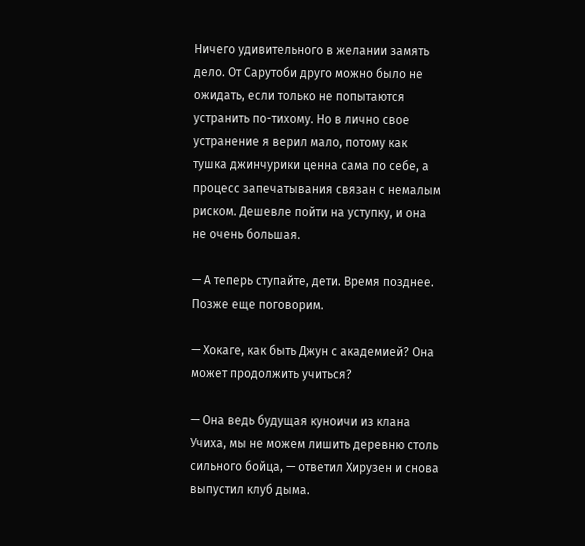Ничего удивительного в желании замять дело. От Сарутоби друго можно было не ожидать, если только не попытаются устранить по-тихому. Но в лично свое устранение я верил мало, потому как тушка джинчурики ценна сама по себе, а процесс запечатывания связан с немалым риском. Дешевле пойти на уступку, и она не очень большая.

— А теперь ступайте, дети. Время позднее. Позже еще поговорим.

— Хокаге, как быть Джун с академией? Она может продолжить учиться?

— Она ведь будущая куноичи из клана Учиха, мы не можем лишить деревню столь сильного бойца, — ответил Хирузен и снова выпустил клуб дыма.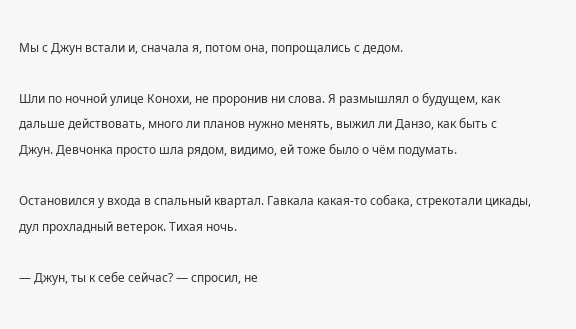Мы с Джун встали и, сначала я, потом она, попрощались с дедом.

Шли по ночной улице Конохи, не проронив ни слова. Я размышлял о будущем, как дальше действовать, много ли планов нужно менять, выжил ли Данзо, как быть с Джун. Девчонка просто шла рядом, видимо, ей тоже было о чём подумать.

Остановился у входа в спальный квартал. Гавкала какая-то собака, стрекотали цикады, дул прохладный ветерок. Тихая ночь.

— Джун, ты к себе сейчас? — спросил, не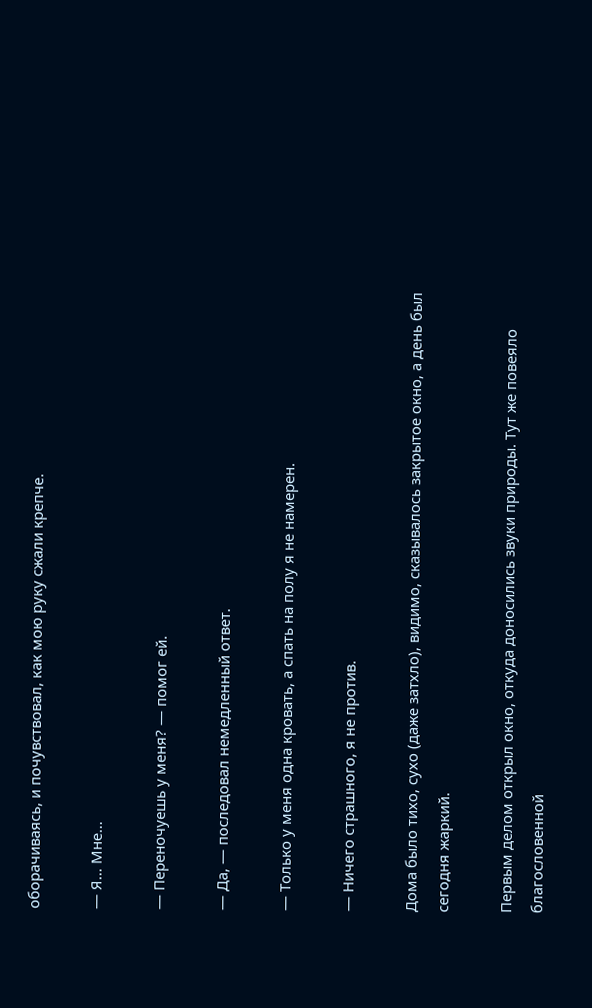оборачиваясь, и почувствовал, как мою руку сжали крепче.

— Я… Мне…

— Переночуешь у меня? — помог ей.

— Да, — последовал немедленный ответ.

— Только у меня одна кровать, а спать на полу я не намерен.

— Ничего страшного, я не против.

Дома было тихо, сухо (даже затхло), видимо, сказывалось закрытое окно, а день был сегодня жаркий.

Первым делом открыл окно, откуда доносились звуки природы. Тут же повеяло благословенной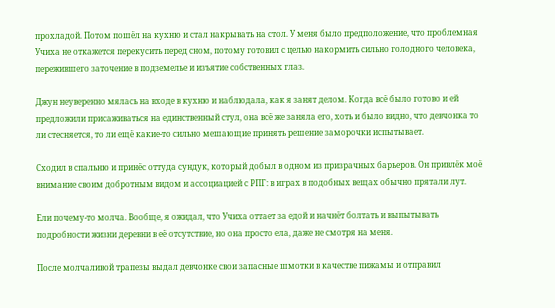прохладой. Потом пошёл на кухню и стал накрывать на стол. У меня было предположение, что проблемная Учиха не откажется перекусить перед сном, потому готовил с целью накормить сильно голодного человека, пережившего заточение в подземелье и изъятие собственных глаз.

Джун неуверенно мялась на входе в кухню и наблюдала, как я занят делом. Когда всё было готово и ей предложили присаживаться на единственный стул, она всё же заняла его, хоть и было видно, что девчонка то ли стесняется, то ли ещё какие-то сильно мешающие принять решение заморочки испытывает.

Сходил в спальню и принёс оттуда сундук, который добыл в одном из призрачных барьеров. Он привлёк моё внимание своим добротным видом и ассоциацией с РПГ: в играх в подобных вещах обычно прятали лут.

Ели почему-то молча. Вообще, я ожидал, что Учиха оттает за едой и начнёт болтать и выпытывать подробности жизни деревни в её отсутствие, но она просто ела, даже не смотря на меня.

После молчаливой трапезы выдал девчонке свои запасные шмотки в качестве пижамы и отправил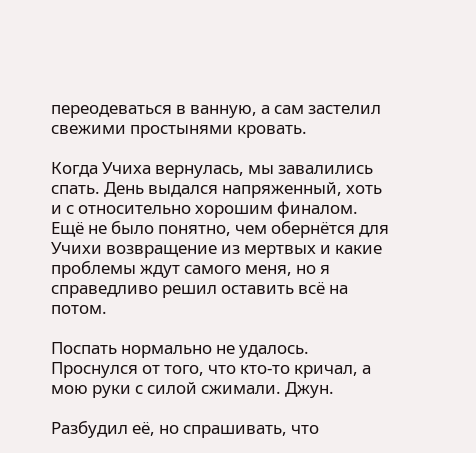переодеваться в ванную, а сам застелил свежими простынями кровать.

Когда Учиха вернулась, мы завалились спать. День выдался напряженный, хоть и с относительно хорошим финалом. Ещё не было понятно, чем обернётся для Учихи возвращение из мертвых и какие проблемы ждут самого меня, но я справедливо решил оставить всё на потом.

Поспать нормально не удалось. Проснулся от того, что кто-то кричал, а мою руки с силой сжимали. Джун.

Разбудил её, но спрашивать, что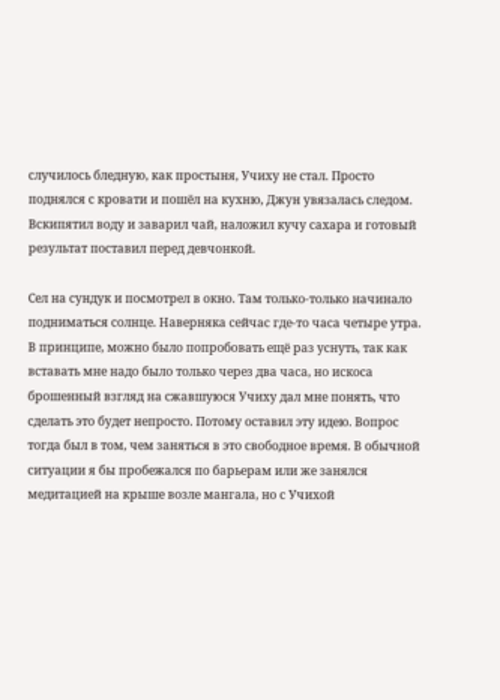случилось бледную, как простыня, Учиху не стал. Просто поднялся с кровати и пошёл на кухню, Джун увязалась следом. Вскипятил воду и заварил чай, наложил кучу сахара и готовый результат поставил перед девчонкой.

Сел на сундук и посмотрел в окно. Там только-только начинало подниматься солнце. Наверняка сейчас где-то часа четыре утра. В принципе, можно было попробовать ещё раз уснуть, так как вставать мне надо было только через два часа, но искоса брошенный взгляд на сжавшуюся Учиху дал мне понять, что сделать это будет непросто. Потому оставил эту идею. Вопрос тогда был в том, чем заняться в это свободное время. В обычной ситуации я бы пробежался по барьерам или же занялся медитацией на крыше возле мангала, но с Учихой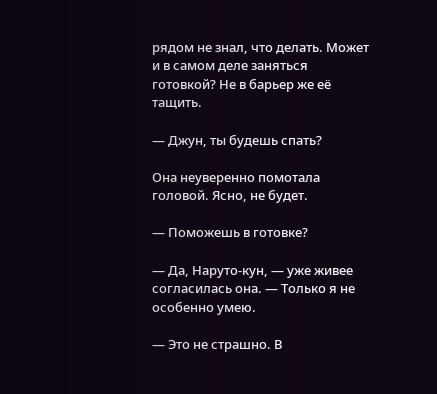рядом не знал, что делать. Может и в самом деле заняться готовкой? Не в барьер же её тащить.

— Джун, ты будешь спать?

Она неуверенно помотала головой. Ясно, не будет.

— Поможешь в готовке?

— Да, Наруто-кун, — уже живее согласилась она. — Только я не особенно умею.

— Это не страшно. В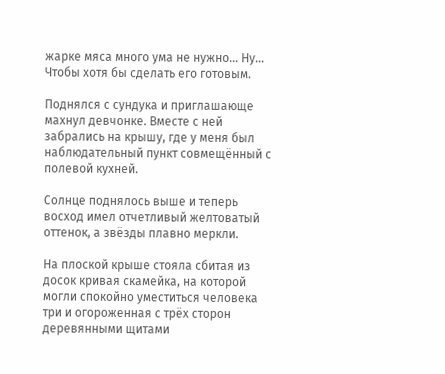жарке мяса много ума не нужно… Ну… Чтобы хотя бы сделать его готовым.

Поднялся с сундука и приглашающе махнул девчонке. Вместе с ней забрались на крышу, где у меня был наблюдательный пункт совмещённый с полевой кухней.

Солнце поднялось выше и теперь восход имел отчетливый желтоватый оттенок, а звёзды плавно меркли.

На плоской крыше стояла сбитая из досок кривая скамейка, на которой могли спокойно уместиться человека три и огороженная с трёх сторон деревянными щитами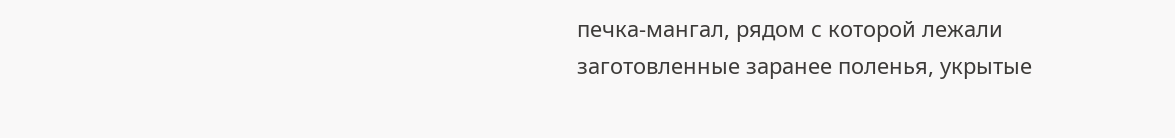печка-мангал, рядом с которой лежали заготовленные заранее поленья, укрытые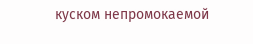куском непромокаемой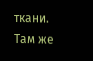ткани. Там же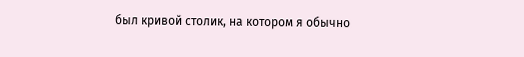был кривой столик, на котором я обычно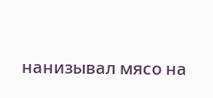нанизывал мясо на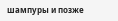шампуры и позже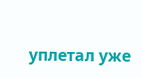уплетал уже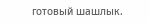готовый шашлык.